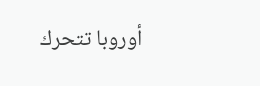أوروبا تتحرك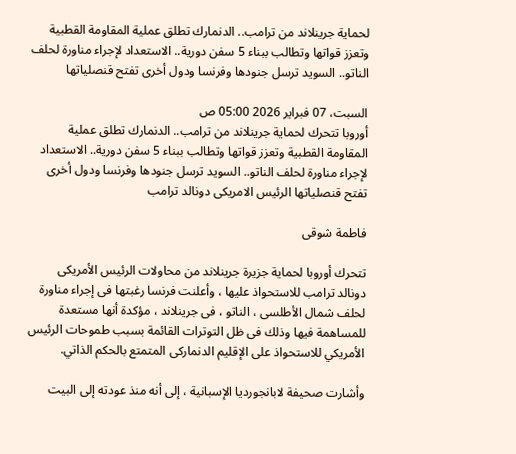لحماية جرينلاند من ترامب.. الدنمارك تطلق عملية المقاومة القطبية وتعزز قواتها وتطالب ببناء 5 سفن دورية.. الاستعداد لإجراء مناورة لحلف الناتو.. السويد ترسل جنودها وفرنسا ودول أخرى تفتح قنصلياتها

السبت، 07 فبراير 2026 05:00 ص
أوروبا تتحرك لحماية جرينلاند من ترامب.. الدنمارك تطلق عملية المقاومة القطبية وتعزز قواتها وتطالب ببناء 5 سفن دورية.. الاستعداد لإجراء مناورة لحلف الناتو.. السويد ترسل جنودها وفرنسا ودول أخرى تفتح قنصلياتها الرئيس الامريكى دونالد ترامب

فاطمة شوقى

تتحرك أوروبا لحماية جزيرة جرينلاند من محاولات الرئيس الأمريكى دونالد ترامب للاستحواذ عليها ، وأعلنت فرنسا رغبتها فى إجراء مناورة لحلف شمال الأطلسى ، الناتو ، فى جرينلاند ، مؤكدة أنها مستعدة للمساهمة فيها وذلك فى ظل التوترات القائمة بسبب طموحات الرئيس الأمريكي للاستحواذ على الإقليم الدنماركى المتمتع بالحكم الذاتي.

وأشارت صحيفة لابانجورديا الإسبانية ، إلى أنه منذ عودته إلى البيت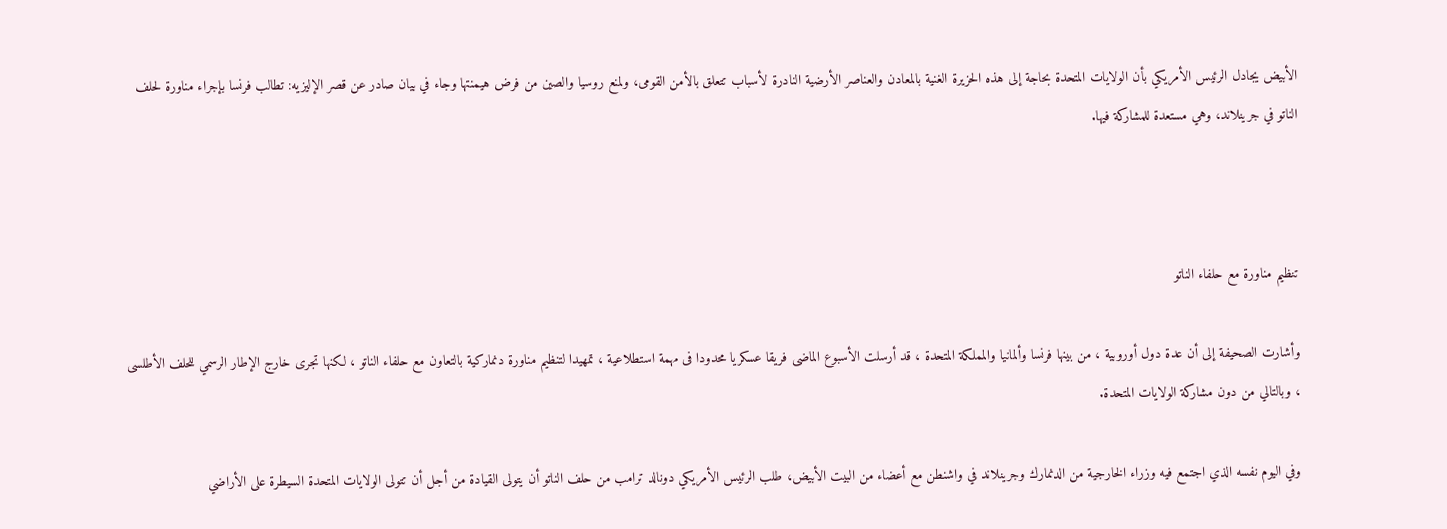الأبيض يجادل الرئيس الأمريكي بأن الولايات المتحدة بحاجة إلى هذه الحزيرة الغنية بالمعادن والعناصر الأرضية النادرة لأسباب تتعلق بالأمن القومى، ولمنع روسيا والصين من فرض هيمنتها وجاء في بيان صادر عن قصر الإليزيه: تطالب فرنسا بإجراء مناورة لحلف الناتو في جرينلاند، وهي مستعدة للمشاركة فيها.



تنظيم مناورة مع حلفاء الناتو

وأشارت الصحيفة إلى أن عدة دول أوروبية ، من بينها فرنسا وألمانيا والمملكة المتحدة ، قد أرسلت الأسبوع الماضى فريقا عسكريا محدودا فى مهمة استطلاعية ، تمهيدا لتنظيم مناورة دنماركية بالتعاون مع حلفاء الناتو ، لكنها تجرى خارج الإطار الرسمي للحلف الأطلسى ، وبالتالي من دون مشاركة الولايات المتحدة.

وفي اليوم نفسه الذي اجتمع فيه وزراء الخارجية من الدنمارك وجرينلاند في واشنطن مع أعضاء من البيت الأبيض، طلب الرئيس الأمريكي دونالد ترامب من حلف الناتو أن يتولى القيادة من أجل أن تتولى الولايات المتحدة السيطرة على الأراضي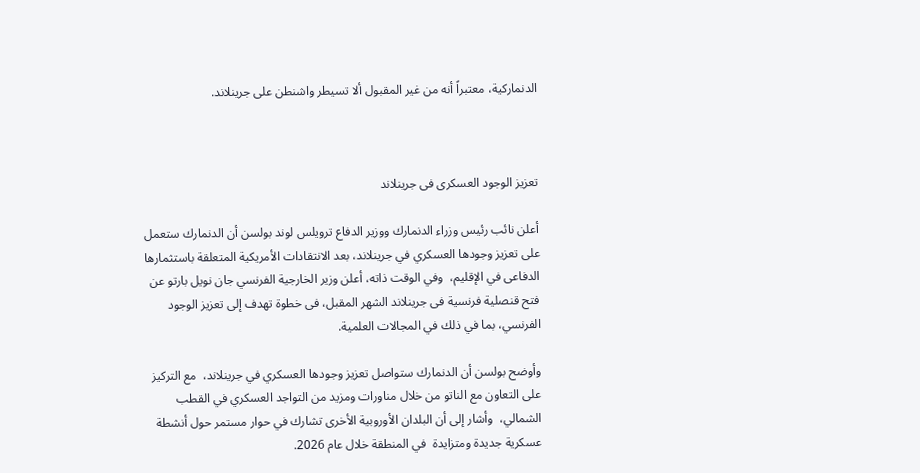الدنماركية، معتبراً أنه من غير المقبول ألا تسيطر واشنطن على جرينلاند.



تعزيز الوجود العسكرى فى جرينلاند

أعلن نائب رئيس وزراء الدنمارك ووزير الدفاع ترويلس لوند بولسن أن الدنمارك ستعمل على تعزيز وجودها العسكري في جرينلاند، بعد الانتقادات الأمريكية المتعلقة باستثمارها الدفاعى في الإقليم،  وفي الوقت ذاته، أعلن وزير الخارجية الفرنسي جان نويل بارتو عن فتح قنصلية فرنسية فى جرينلاند الشهر المقبل، فى خطوة تهدف إلى تعزيز الوجود الفرنسي، بما في ذلك في المجالات العلمية.

وأوضح بولسن أن الدنمارك ستواصل تعزيز وجودها العسكري في جرينلاند،  مع التركيز على التعاون مع الناتو من خلال مناورات ومزيد من التواجد العسكري في القطب الشمالي،  وأشار إلى أن البلدان الأوروبية الأخرى تشارك في حوار مستمر حول أنشطة عسكرية جديدة ومتزايدة  في المنطقة خلال عام 2026.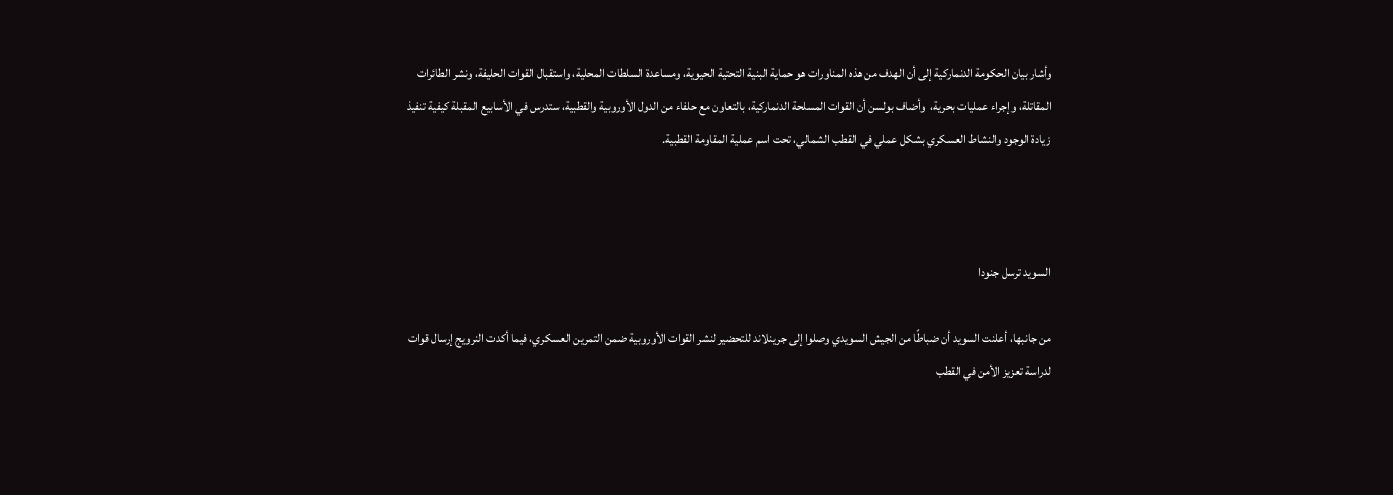وأشار بيان الحكومة الدنماركية إلى أن الهدف من هذه المناورات هو حماية البنية التحتية الحيوية، ومساعدة السلطات المحلية، واستقبال القوات الحليفة، ونشر الطائرات المقاتلة، وإجراء عمليات بحرية،  وأضاف بولسن أن القوات المسلحة الدنماركية، بالتعاون مع حلفاء من الدول الأوروبية والقطبية، ستدرس في الأسابيع المقبلة كيفية تنفيذ زيادة الوجود والنشاط العسكري بشكل عملي في القطب الشمالي، تحت اسم عملية المقاومة القطبية.



السويد ترسل جنودا

من جانبها، أعلنت السويد أن ضباطًا من الجيش السويدي وصلوا إلى جرينلاند للتحضير لنشر القوات الأوروبية ضمن التمرين العسكري، فيما أكدت النرويج إرسال قوات لدراسة تعزيز الأمن في القطب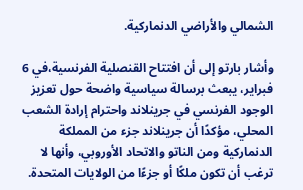الشمالي والأراضي الدنماركية.

وأشار بارتو إلى أن افتتاح القنصلية الفرنسية،في 6 فبراير، يبعث برسالة سياسية واضحة حول تعزيز الوجود الفرنسي في جرينلاند واحترام إرادة الشعب المحلي، مؤكدًا أن جرينلاند جزء من المملكة الدنماركية ومن الناتو والاتحاد الأوروبي، وأنها لا ترغب أن تكون ملكًا أو جزءًا من الولايات المتحدة.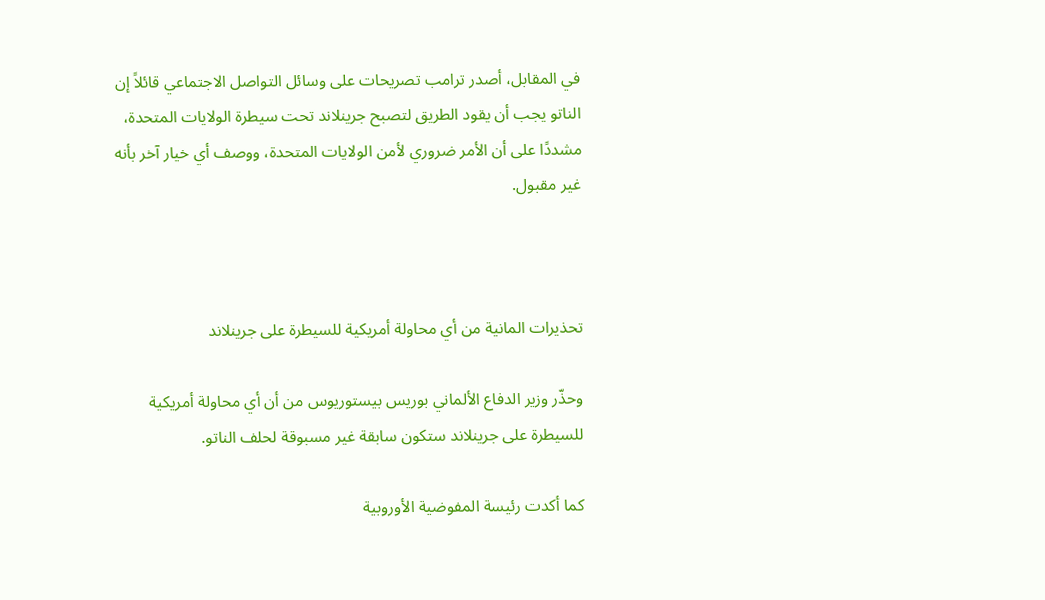في المقابل، أصدر ترامب تصريحات على وسائل التواصل الاجتماعي قائلاً إن الناتو يجب أن يقود الطريق لتصبح جرينلاند تحت سيطرة الولايات المتحدة، مشددًا على أن الأمر ضروري لأمن الولايات المتحدة، ووصف أي خيار آخر بأنه غير مقبول.



تحذيرات المانية من أي محاولة أمريكية للسيطرة على جرينلاند

وحذّر وزير الدفاع الألماني بوريس بيستوريوس من أن أي محاولة أمريكية للسيطرة على جرينلاند ستكون سابقة غير مسبوقة لحلف الناتو.

كما أكدت رئيسة المفوضية الأوروبية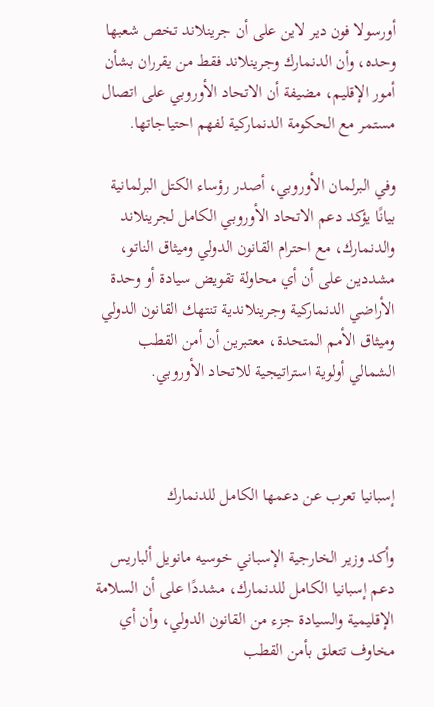أورسولا فون دير لاين على أن جرينلاند تخص شعبها وحده، وأن الدنمارك وجرينلاند فقط من يقرران بشأن أمور الإقليم، مضيفة أن الاتحاد الأوروبي على اتصال مستمر مع الحكومة الدنماركية لفهم احتياجاتها.

وفي البرلمان الأوروبي، أصدر رؤساء الكتل البرلمانية بيانًا يؤكد دعم الاتحاد الأوروبي الكامل لجرينلاند والدنمارك، مع احترام القانون الدولي وميثاق الناتو، مشددين على أن أي محاولة تقويض سيادة أو وحدة الأراضي الدنماركية وجرينلاندية تنتهك القانون الدولي وميثاق الأمم المتحدة، معتبرين أن أمن القطب الشمالي أولوية استراتيجية للاتحاد الأوروبي.



إسبانيا تعرب عن دعمها الكامل للدنمارك

وأكد وزير الخارجية الإسباني خوسيه مانويل ألباريس دعم إسبانيا الكامل للدنمارك، مشددًا على أن السلامة الإقليمية والسيادة جزء من القانون الدولي، وأن أي مخاوف تتعلق بأمن القطب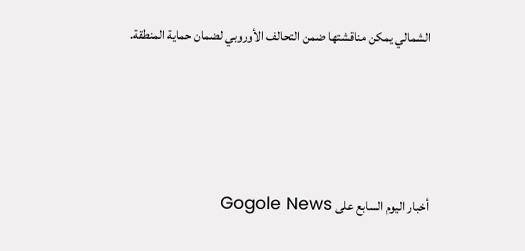الشمالي يمكن مناقشتها ضمن التحالف الأوروبي لضمان حماية المنطقة.




أخبار اليوم السابع على Gogole News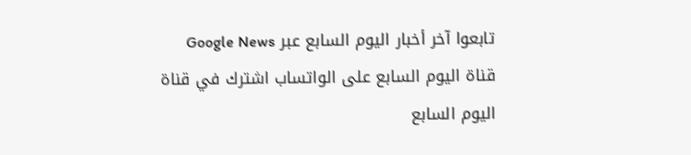تابعوا آخر أخبار اليوم السابع عبر Google News
قناة اليوم السابع على الواتساب اشترك في قناة اليوم السابع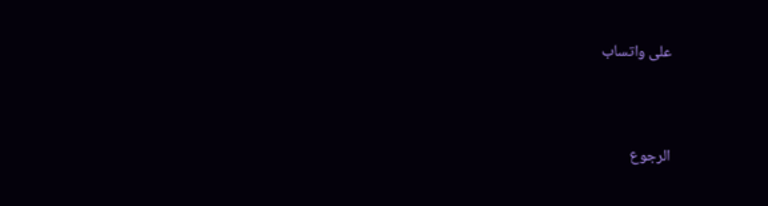على واتساب



الرجوع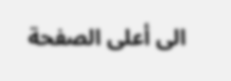الى أعلى الصفحة